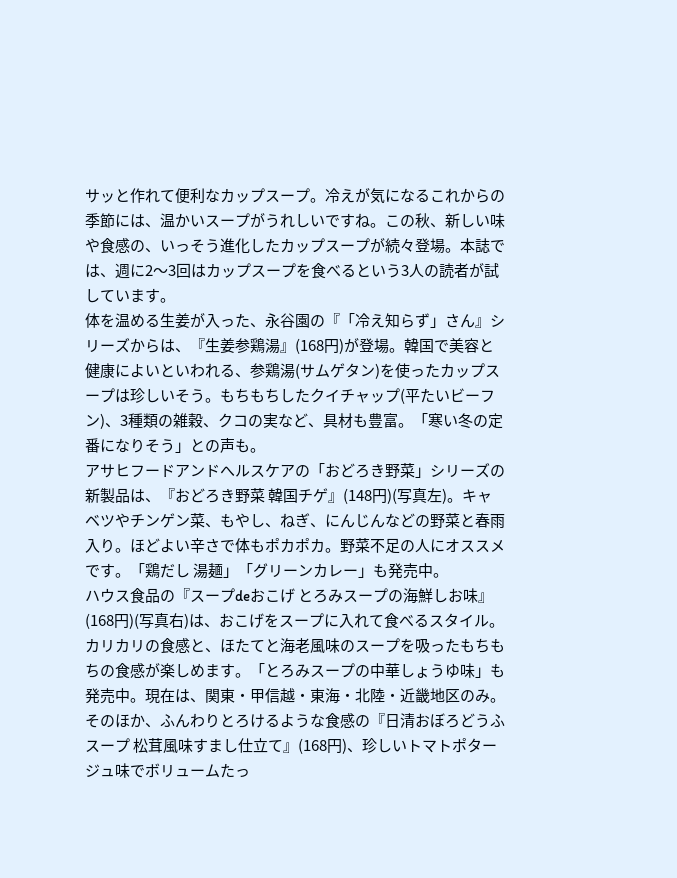サッと作れて便利なカップスープ。冷えが気になるこれからの季節には、温かいスープがうれしいですね。この秋、新しい味や食感の、いっそう進化したカップスープが続々登場。本誌では、週に2〜3回はカップスープを食べるという3人の読者が試しています。
体を温める生姜が入った、永谷園の『「冷え知らず」さん』シリーズからは、『生姜参鶏湯』(168円)が登場。韓国で美容と健康によいといわれる、参鶏湯(サムゲタン)を使ったカップスープは珍しいそう。もちもちしたクイチャップ(平たいビーフン)、3種類の雑穀、クコの実など、具材も豊富。「寒い冬の定番になりそう」との声も。
アサヒフードアンドへルスケアの「おどろき野菜」シリーズの新製品は、『おどろき野菜 韓国チゲ』(148円)(写真左)。キャベツやチンゲン菜、もやし、ねぎ、にんじんなどの野菜と春雨入り。ほどよい辛さで体もポカポカ。野菜不足の人にオススメです。「鶏だし 湯麺」「グリーンカレー」も発売中。
ハウス食品の『スープdeおこげ とろみスープの海鮮しお味』(168円)(写真右)は、おこげをスープに入れて食べるスタイル。カリカリの食感と、ほたてと海老風味のスープを吸ったもちもちの食感が楽しめます。「とろみスープの中華しょうゆ味」も発売中。現在は、関東・甲信越・東海・北陸・近畿地区のみ。
そのほか、ふんわりとろけるような食感の『日清おぼろどうふスープ 松茸風味すまし仕立て』(168円)、珍しいトマトポタージュ味でボリュームたっ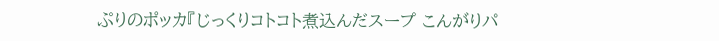ぷりのポッカ『じっくりコトコト煮込んだスープ こんがりパ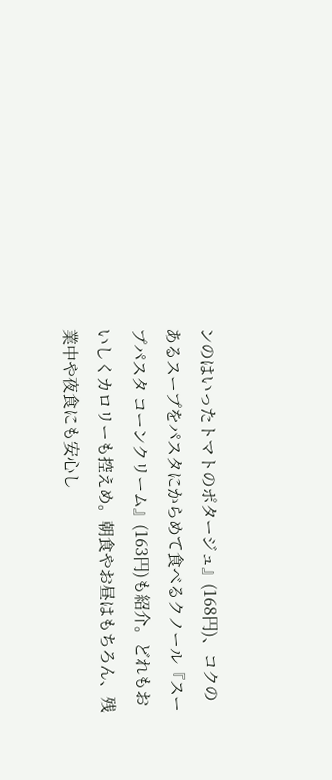ンのはいったトマトのポタージュ』(168円)、コクのあるスープをパスタにからめて食べるクノール『スープパスタ コーンクリーム』(163円)も紹介。どれもおいしくカロリーも控えめ。朝食やお昼はもちろん、残業中や夜食にも安心し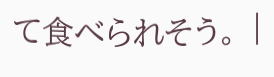て食べられそう。 |